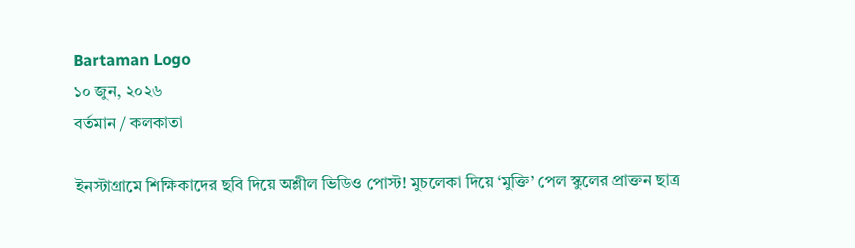Bartaman Logo
১০ জুন, ২০২৬
বর্তমান / কলকাতা

ইনস্টাগ্রামে শিক্ষিকাদের ছবি দিয়ে অশ্লীল ভিডিও পোস্ট! মুচলেকা দিয়ে ‘মুক্তি’ পেল স্কুলের প্রাক্তন ছাত্র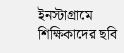ইনস্টাগ্রামে শিক্ষিকাদের ছবি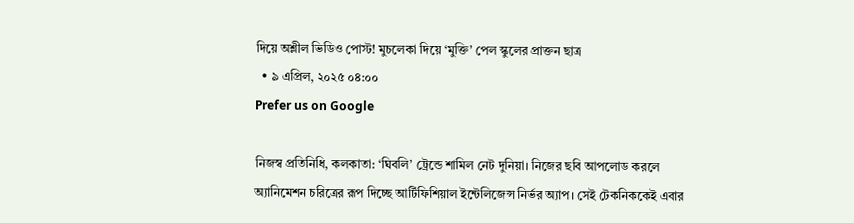দিয়ে অশ্লীল ভিডিও পোস্ট! মুচলেকা দিয়ে ‘মুক্তি’ পেল স্কুলের প্রাক্তন ছাত্র
  • ৯ এপ্রিল, ২০২৫ ০৪:০০
Prefer us on Google

নিজস্ব প্রতিনিধি, কলকাতা: ‘ঘিবলি’ ট্রেন্ডে শামিল নেট দুনিয়া। নিজের ছবি আপলোড করলে অ্যানিমেশন চরিত্রের রূপ দিচ্ছে আর্টিফিশিয়াল ইন্টেলিজেন্স নির্ভর অ্যাপ। সেই টেকনিককেই এবার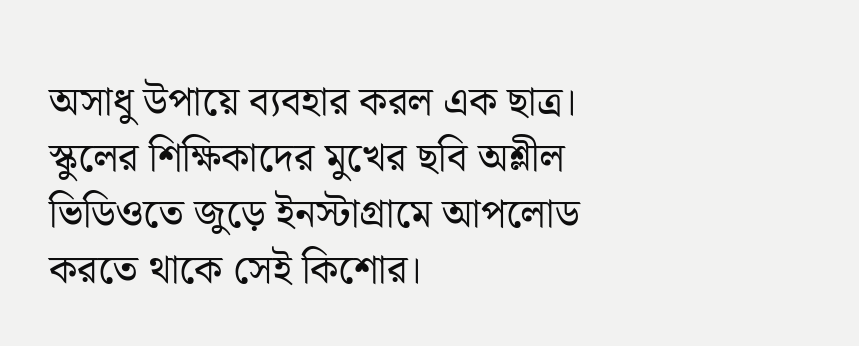অসাধু উপায়ে ব্যবহার করল এক ছাত্র। স্কুলের শিক্ষিকাদের মুখের ছবি অশ্লীল ভিডিওতে জুড়ে ইনস্টাগ্রামে আপলোড করতে থাকে সেই কিশোর।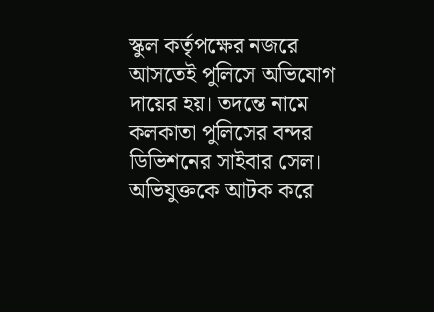স্কুল কর্তৃপক্ষের নজরে আসতেই পুলিসে অভিযোগ দায়ের হয়। তদন্তে নামে কলকাতা পুলিসের বন্দর ডিভিশনের সাইবার সেল। অভিযুক্তকে আটক করে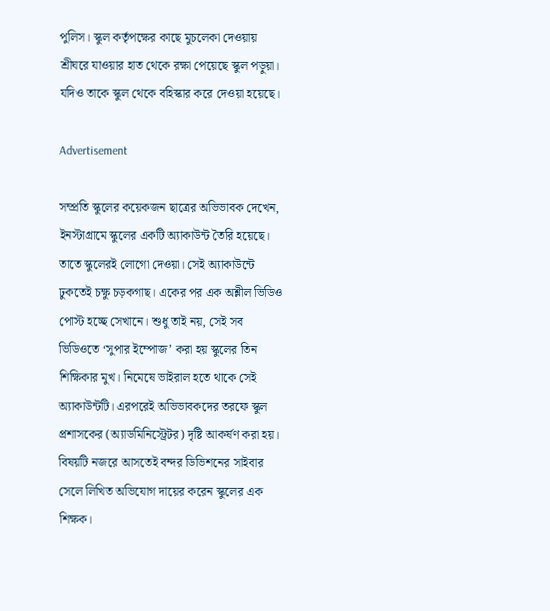পুলিস। স্কুল কর্তৃপক্ষের কাছে মুচলেকা দেওয়ায় শ্রীঘরে যাওয়ার হাত থেকে রক্ষা পেয়েছে স্কুল পড়ুয়া। যদিও তাকে স্কুল থেকে বহিস্কার করে দেওয়া হয়েছে।

Advertisement

সম্প্রতি স্কুলের কয়েকজন ছাত্রের অভিভাবক দেখেন, ইনস্টাগ্রামে স্কুলের একটি অ্যাকাউন্ট তৈরি হয়েছে। তাতে স্কুলেরই লোগো দেওয়া। সেই অ্যাকাউন্টে ঢুকতেই চক্ষু চড়কগাছ। একের পর এক অশ্লীল ভিডিও পোস্ট হচ্ছে সেখানে। শুধু তাই নয়, সেই সব ভিডিওতে ‘সুপার ইম্পোজ’ করা হয় স্কুলের তিন শিক্ষিকার মুখ। নিমেষে ভাইরাল হতে থাকে সেই অ্যাকাউন্টটি। এরপরেই অভিভাবকদের তরফে স্কুল প্রশাসকের (অ্যাডমিনিস্ট্রেটর) দৃষ্টি আকর্ষণ করা হয়। বিষয়টি নজরে আসতেই বন্দর ডিভিশনের সাইবার সেলে লিখিত অভিযোগ দায়ের করেন স্কুলের এক শিক্ষক।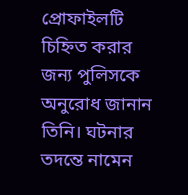প্রোফাইলটি চিহ্নিত করার জন্য পুলিসকে অনুরোধ জানান তিনি। ঘটনার তদন্তে নামেন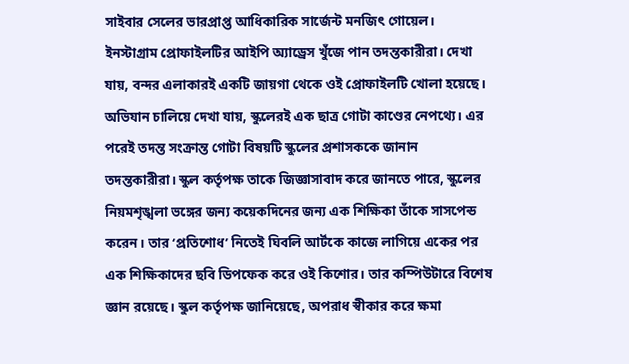সাইবার সেলের ভারপ্রাপ্ত আধিকারিক সার্জেন্ট মনজিৎ গোয়েল।
ইনস্টাগ্রাম প্রোফাইলটির আইপি অ্যাড্রেস খুঁজে পান তদন্তকারীরা। দেখা যায়, বন্দর এলাকারই একটি জায়গা থেকে ওই প্রোফাইলটি খোলা হয়েছে। অভিযান চালিয়ে দেখা যায়, স্কুলেরই এক ছাত্র গোটা কাণ্ডের নেপথ্যে। এর পরেই তদন্ত সংক্রান্ত গোটা বিষয়টি স্কুলের প্রশাসককে জানান তদন্তকারীরা। স্কুল কর্তৃপক্ষ তাকে জিজ্ঞাসাবাদ করে জানতে পারে, স্কুলের নিয়মশৃঙ্খলা ভঙ্গের জন্য কয়েকদিনের জন্য এক শিক্ষিকা তাঁকে সাসপেন্ড করেন। তার ‘প্রতিশোধ’ নিতেই ঘিবলি আর্টকে কাজে লাগিয়ে একের পর এক শিক্ষিকাদের ছবি ডিপফেক করে ওই কিশোর। তার কম্পিউটারে বিশেষ জ্ঞান রয়েছে। স্কুল কর্তৃপক্ষ জানিয়েছে, অপরাধ স্বীকার করে ক্ষমা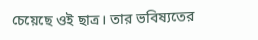চেয়েছে ওই ছাত্র। তার ভবিষ্যতের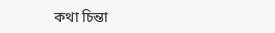কথা চিন্তা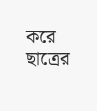করে ছাত্রের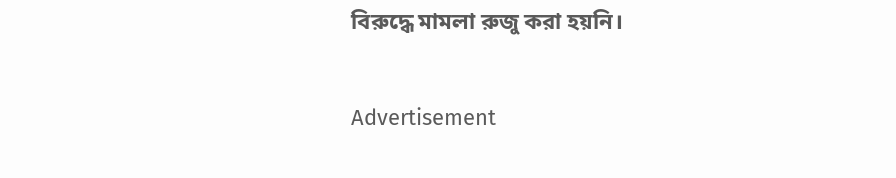বিরুদ্ধে মামলা রুজু করা হয়নি।

Advertisement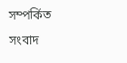সম্পর্কিত সংবাদ